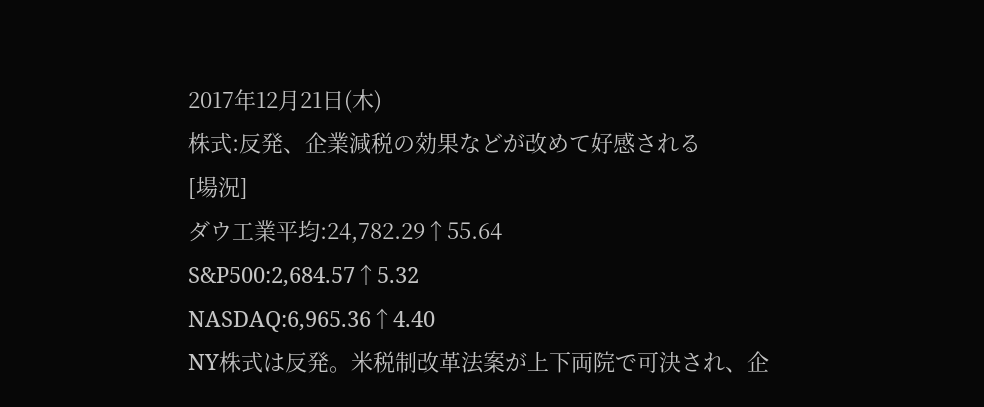2017年12月21日(木)
株式:反発、企業減税の効果などが改めて好感される
[場況]
ダウ工業平均:24,782.29↑55.64
S&P500:2,684.57↑5.32
NASDAQ:6,965.36↑4.40
NY株式は反発。米税制改革法案が上下両院で可決され、企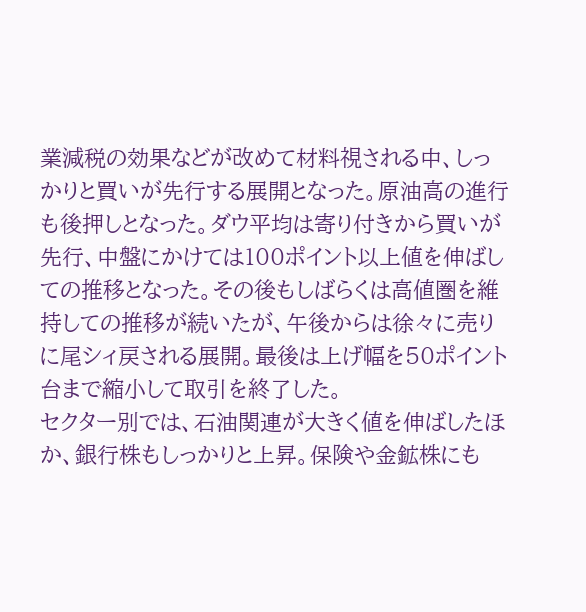業減税の効果などが改めて材料視される中、しっかりと買いが先行する展開となった。原油高の進行も後押しとなった。ダウ平均は寄り付きから買いが先行、中盤にかけては100ポイント以上値を伸ばしての推移となった。その後もしばらくは高値圏を維持しての推移が続いたが、午後からは徐々に売りに尾シィ戻される展開。最後は上げ幅を50ポイント台まで縮小して取引を終了した。
セクター別では、石油関連が大きく値を伸ばしたほか、銀行株もしっかりと上昇。保険や金鉱株にも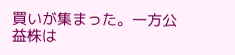買いが集まった。一方公益株は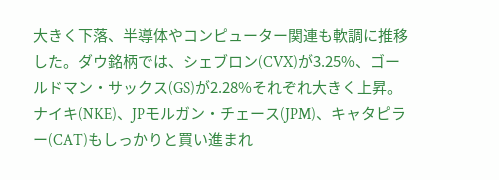大きく下落、半導体やコンピューター関連も軟調に推移した。ダウ銘柄では、シェブロン(CVX)が3.25%、ゴールドマン・サックス(GS)が2.28%それぞれ大きく上昇。ナイキ(NKE)、JPモルガン・チェース(JPM)、キャタピラー(CAT)もしっかりと買い進まれ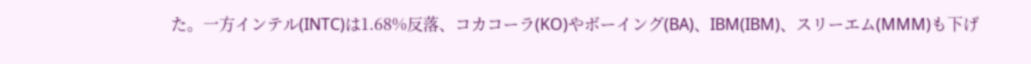た。一方インテル(INTC)は1.68%反落、コカコーラ(KO)やボーイング(BA)、IBM(IBM)、スリーエム(MMM)も下げ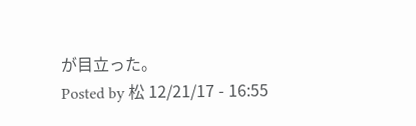が目立った。
Posted by 松 12/21/17 - 16:55